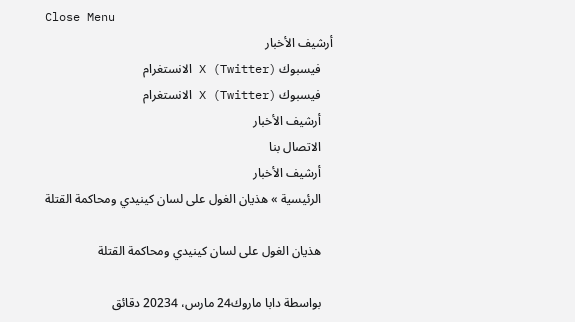Close Menu
أرشيف الأخبار
    فيسبوك X (Twitter) الانستغرام
    فيسبوك X (Twitter) الانستغرام
    أرشيف الأخبار
    الاتصال بنا
    أرشيف الأخبار
    الرئيسية » هذيان الغول على لسان كينيدي ومحاكمة القتلة

    هذيان الغول على لسان كينيدي ومحاكمة القتلة

    بواسطة دابا ماروك24 مارس، 20234 دقائق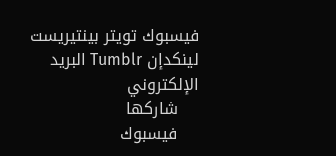فيسبوك تويتر بينتيريست لينكدإن Tumblr البريد الإلكتروني
    شاركها
    فيسبوك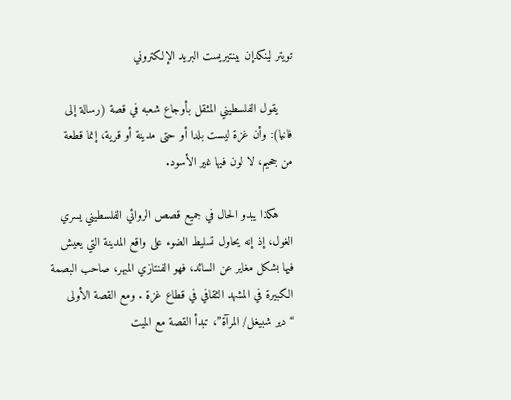تويتر لينكدإن بينتيريست البريد الإلكتروني

    يقول الفلسطيني المثقل بأوجاع شعبه في قصة (رسالة إلى فانيا): وأن غزة ليست بلدا أو حتى مدينة أو قرية، إنما قطعة من جحيم، لا لون فيها غير الأسود.

    هكذا يبدو الحال في جميع قصص الروائي الفلسطيني يسري الغول، إذ إنه يحاول تسليط الضوء على واقع المدينة التي يعيش فيها بشكل مغاير عن السائد، فهو الفنتازي المبهر، صاحب البصمة الكبيرة في المشهد الثقافي في قطاع غزة . ومع القصة الأولى “دير شبيغل/ المرآة”، تبدأ القصة مع الميت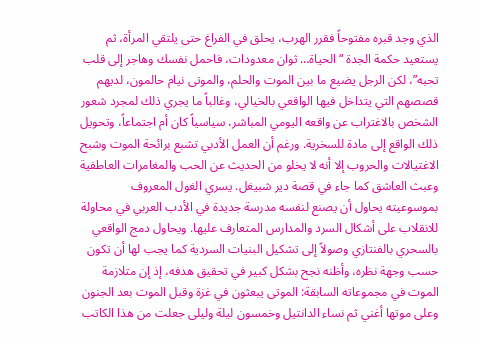الذي وجد قبره مفتوحاً فقرر الهرب، يحلق في الفراغ حتى يلتقي المرأة، ثم يستعيد حكمة الجدة “الحياة… ثوان معدودات، فاحمل نفسك وهاجر إلى قلب تحبه”، لكن الرجل يضيع ما بين الموت والحلم، والموتى نيام حالمون، لديهم قصصهم التي يتداخل فيها الواقعي بالخيالي، وغالباً ما يجري ذلك لمجرد شعور الشخص بالاغتراب عن واقعه اليومي المباشر، سياسياً كان أم اجتماعاً، وتحويل ذلك الواقع إلى مادة للسخرية. ورغم أن العمل الأدبي تشبع برائحة الموت وشبح الاغتيالات والحروب إلا أنه لا يخلو من الحديث عن الحب والمغامرات العاطفية وعبث العاشق كما جاء في قصة دير شبيغل. يسري الغول المعروف بموسوعيته يحاول أن يصنع لنفسه مدرسة جديدة في الأدب العربي في محاولة للانقلاب على أشكال السرد والمدارس المتعارف عليها. ويحاول دمج الواقعي بالسحري بالفنتازي وصولاً إلى تشكيل البنيات السردية كما يجب لها أن تكون حسب وجهة نظره، وأظنه نجح بشكل كبير في تحقيق هدفه، إذ إن متلازمة الموت في مجموعاته السابقة: الموتى يبعثون في غزة وقبل الموت بعد الجنون وعلى موتها أغني ثم نساء الدانتيل وخمسون ليلة وليلى جعلت من هذا الكاتب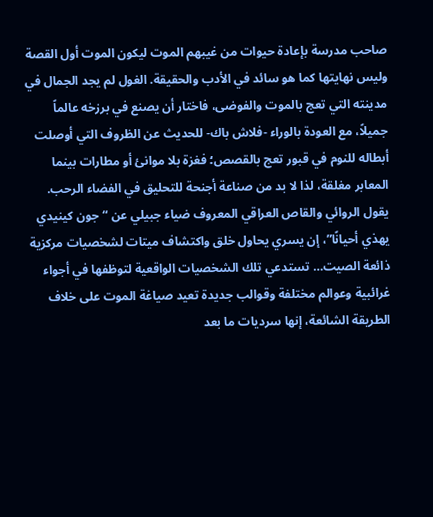صاحب مدرسة بإعادة حيوات من غيبهم الموت ليكون الموت أول القصة وليس نهايتها كما هو سائد في الأدب والحقيقة. الغول لم يجد الجمال في مدينته التي تعج بالموت والفوضى، فاختار أن يصنع في برزخه عالماً جميلاً، مع العودة بالوراء -فلاش باك- للحديث عن الظروف التي أوصلت أبطاله للنوم في قبور تعج بالقصص؛ فغزة بلا موانئ أو مطارات بينما المعابر مغلقة، لذا لا بد من صناعة أجنحة للتحليق في الفضاء الرحب. يقول الروائي والقاص العراقي المعروف ضياء جبيلي عن “جون كينيدي يهذي أحيانًا”، إن يسري يحاول خلق واكتشاف ميتات لشخصيات مركزية ذائعة الصيت… تستدعي تلك الشخصيات الواقعية لتوظفها في أجواء غرائبية وعوالم مختلفة وقوالب جديدة تعيد صياغة الموت على خلاف الطريقة الشائعة، إنها سرديات ما بعد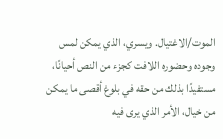الموت/الاغتيال. ويسري، الذي يمكن لمس وجوده وحضوره اللافت كجزء من النص أحيانًا، مستفيدًا بذلك من حقه في بلوغ أقصى ما يمكن من خيال، الأمر الذي يرى فيه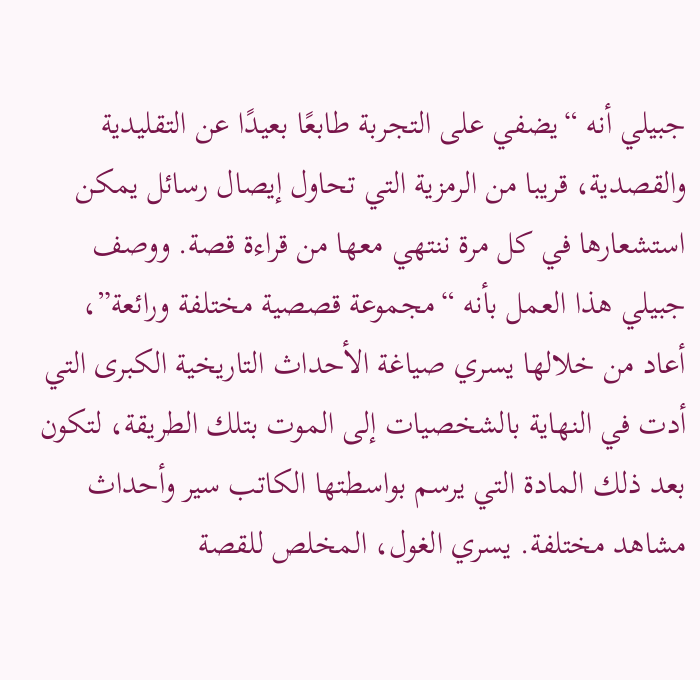جبيلي أنه “يضفي على التجربة طابعًا بعيدًا عن التقليدية والقصدية، قريبا من الرمزية التي تحاول إيصال رسائل يمكن استشعارها في كل مرة ننتهي معها من قراءة قصة. ووصف جبيلي هذا العمل بأنه “مجموعة قصصية مختلفة ورائعة”، أعاد من خلالها يسري صياغة الأحداث التاريخية الكبرى التي أدت في النهاية بالشخصيات إلى الموت بتلك الطريقة، لتكون بعد ذلك المادة التي يرسم بواسطتها الكاتب سير وأحداث مشاهد مختلفة. يسري الغول، المخلص للقصة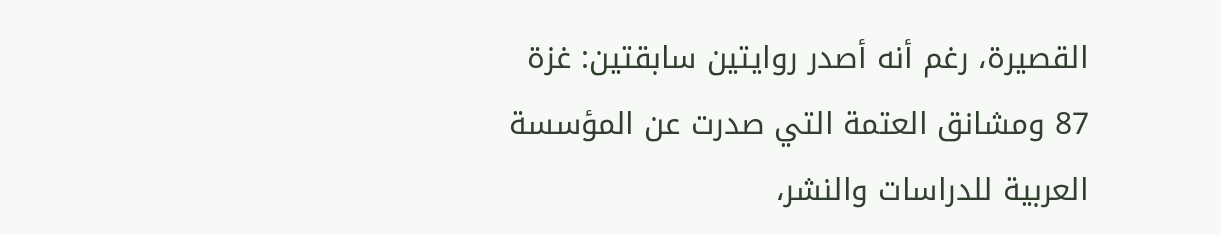القصيرة، رغم أنه أصدر روايتين سابقتين: غزة 87 ومشانق العتمة التي صدرت عن المؤسسة العربية للدراسات والنشر،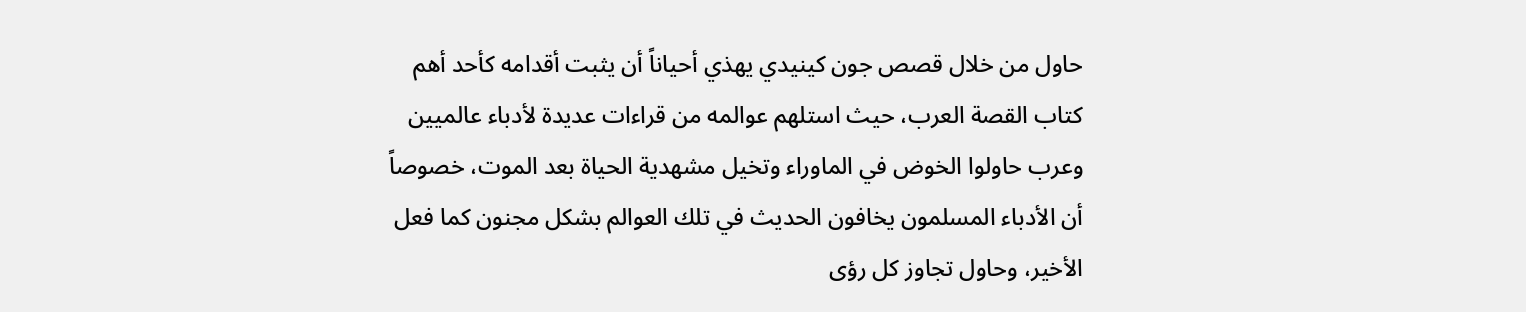حاول من خلال قصص جون كينيدي يهذي أحياناً أن يثبت أقدامه كأحد أهم كتاب القصة العرب، حيث استلهم عوالمه من قراءات عديدة لأدباء عالميين وعرب حاولوا الخوض في الماوراء وتخيل مشهدية الحياة بعد الموت، خصوصاً أن الأدباء المسلمون يخافون الحديث في تلك العوالم بشكل مجنون كما فعل الأخير، وحاول تجاوز كل رؤى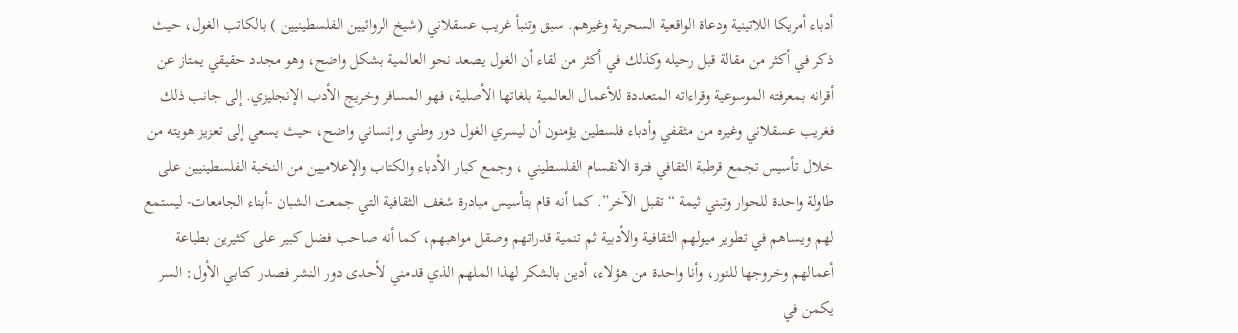أدباء أمريكا اللاتينية ودعاة الواقعية السحرية وغيرهم. سبق وتنبأ غريب عسقلاني (شيخ الروائيين الفلسطينيين ) بالكاتب الغول، حيث ذكر في أكثر من مقالة قبل رحيله وكذلك في أكثر من لقاء أن الغول يصعد نحو العالمية بشكل واضح، وهو مجدد حقيقي يمتاز عن أقرانه بمعرفته الموسوعية وقراءاته المتعددة للأعمال العالمية بلغاتها الأصلية، فهو المسافر وخريج الأدب الإنجليزي. إلى جانب ذلك فغريب عسقلاني وغيره من مثقفي وأدباء فلسطين يؤمنون أن ليسري الغول دور وطني وإنساني واضح، حيث يسعي إلى تعزيز هويته من خلال تأسيس تجمع قرطبة الثقافي فترة الانقسام الفلسطيني ، وجمع كبار الأدباء والكتاب والإعلاميين من النخبة الفلسطينيين على طاولة واحدة للحوار وتبني ثيمة “تقبل الآخر”. كما أنه قام بتأسيس مبادرة شغف الثقافية التي جمعت الشبان -أبناء الجامعات- ليستمع لهم ويساهم في تطوير ميولهم الثقافية والأدبية ثم تنمية قدراتهم وصقل مواهبهم، كما أنه صاحب فضل كبير على كثيرين بطباعة أعمالهم وخروجها للنور، وأنا واحدة من هؤلاء، أدين بالشكر لهذا الملهم الذي قدمني لأحدى دور النشر فصدر كتابي الأول: السر يكمن في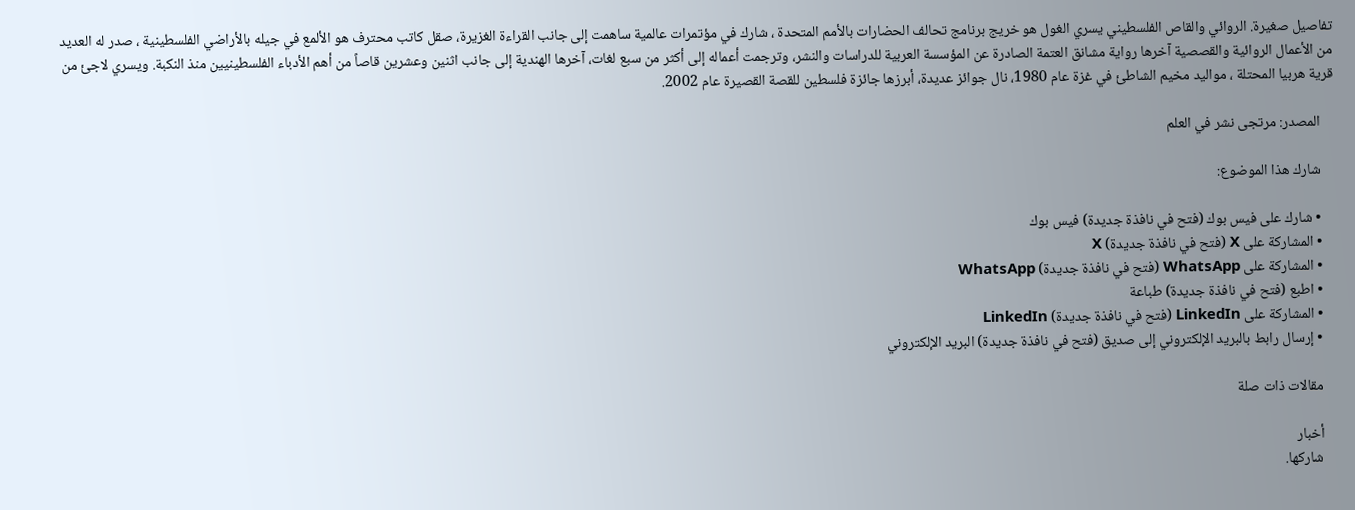تفاصيل صغيرة. الروائي والقاص الفلسطيني يسري الغول هو خريج برنامج تحالف الحضارات بالأمم المتحدة ، شارك في مؤتمرات عالمية ساهمت إلى جانب القراءة الغزيرة، صقل كاتب محترف هو الألمع في جيله بالأراضي الفلسطينية ، صدر له العديد من الأعمال الروائية والقصصية آخرها رواية مشانق العتمة الصادرة عن المؤسسة العربية للدراسات والنشر، وترجمت أعماله إلى أكثر من سبع لغات، آخرها الهندية إلى جانب اثنين وعشرين قاصاً من أهم الأدباء الفلسطينيين منذ النكبة. ويسري لاجئ من قرية هربيا المحتلة ، مواليد مخيم الشاطئ في غزة عام 1980، نال جوائز عديدة، أبرزها جائزة فلسطين للقصة القصيرة عام 2002.

    المصدر: مرتجى نشر في العلم

    شارك هذا الموضوع:

    • شارك على فيس بوك (فتح في نافذة جديدة) فيس بوك
    • المشاركة على X (فتح في نافذة جديدة) X
    • المشاركة على WhatsApp (فتح في نافذة جديدة) WhatsApp
    • اطبع (فتح في نافذة جديدة) طباعة
    • المشاركة على LinkedIn (فتح في نافذة جديدة) LinkedIn
    • إرسال رابط بالبريد الإلكتروني إلى صديق (فتح في نافذة جديدة) البريد الإلكتروني

    مقالات ذات صلة

    أخبار
    شاركها.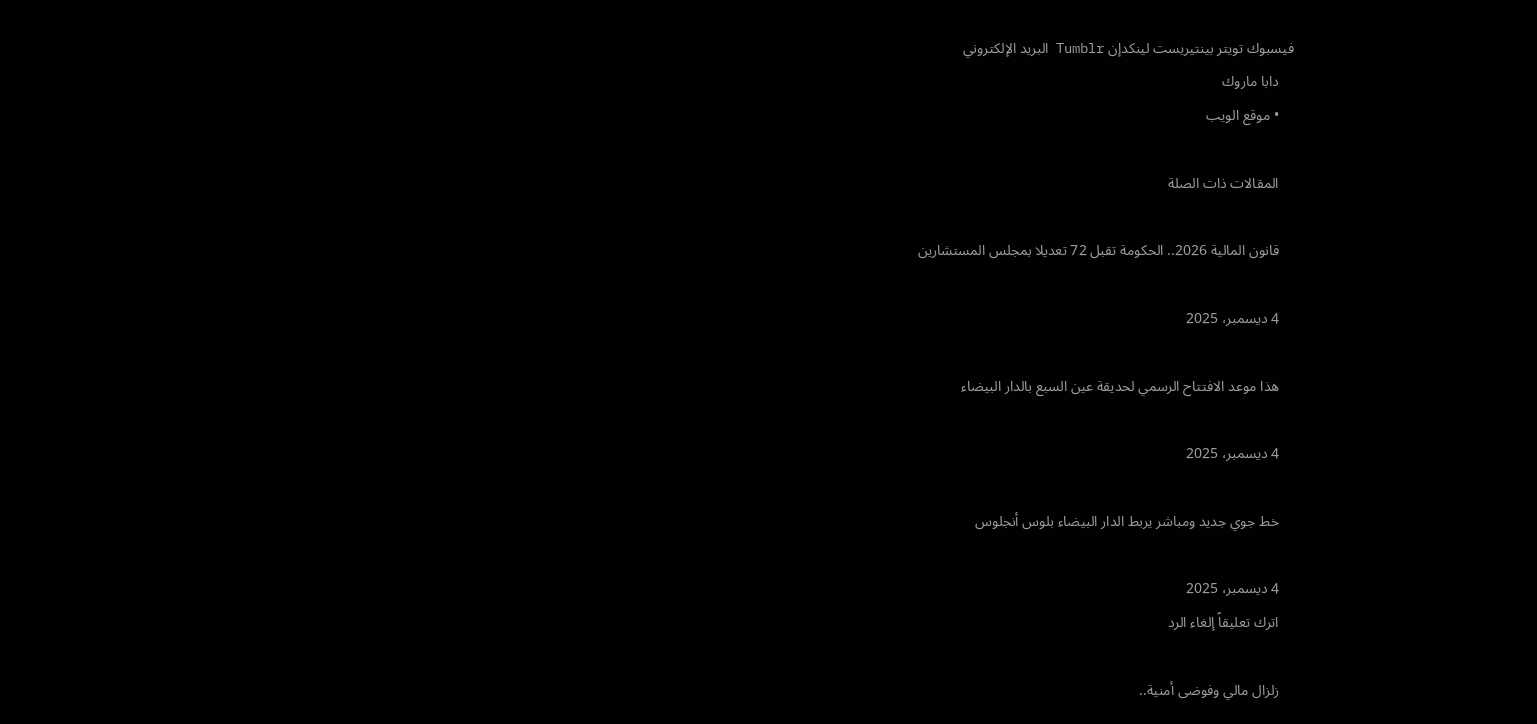فيسبوك تويتر بينتيريست لينكدإن Tumblr البريد الإلكتروني
    دابا ماروك
    • موقع الويب

    المقالات ذات الصلة

    قانون المالية 2026.. الحكومة تقبل 72 تعديلا بمجلس المستشارين

    4 ديسمبر، 2025

    هذا موعد الافتتاح الرسمي لحديقة عين السبع بالدار البيضاء

    4 ديسمبر، 2025

    خط جوي جديد ومباشر يربط الدار البيضاء بلوس أنجلوس

    4 ديسمبر، 2025
    اترك تعليقاً إلغاء الرد

    زلزال مالي وفوضى أمنية..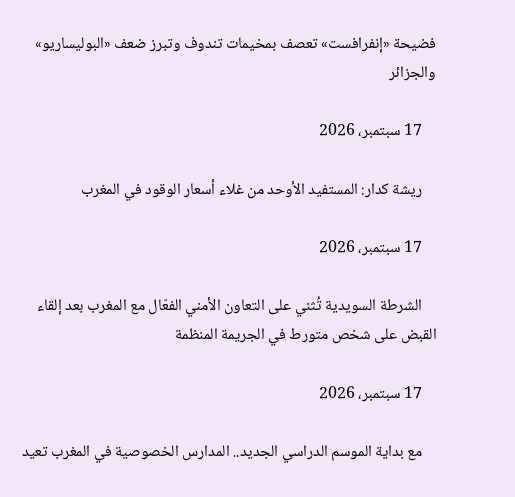فضيحة «إنفرافست» تعصف بمخيمات تندوف وتبرز ضعف «البوليساريو» والجزائر

    17 سبتمبر، 2026

    ريشة كدار: المستفيد الأوحد من غلاء أسعار الوقود في المغرب

    17 سبتمبر، 2026

    الشرطة السويدية تُثني على التعاون الأمني الفعّال مع المغرب بعد إلقاء القبض على شخص متورط في الجريمة المنظمة

    17 سبتمبر، 2026

    مع بداية الموسم الدراسي الجديد.. المدارس الخصوصية في المغرب تعيد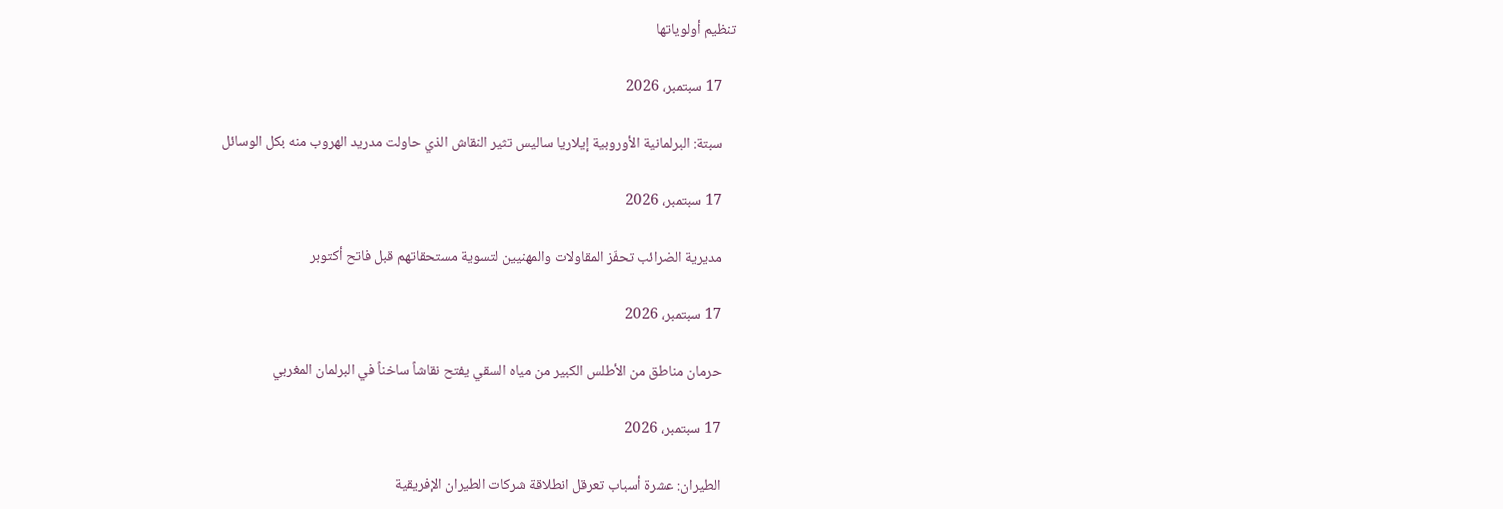تنظيم أولوياتها

    17 سبتمبر، 2026

    سبتة: البرلمانية الأوروبية إيلاريا ساليس تثير النقاش الذي حاولت مدريد الهروب منه بكل الوسائل

    17 سبتمبر، 2026

    مديرية الضرائب تحفّز المقاولات والمهنيين لتسوية مستحقاتهم قبل فاتح أكتوبر

    17 سبتمبر، 2026

    حرمان مناطق من الأطلس الكبير من مياه السقي يفتح نقاشاً ساخناً في البرلمان المغربي

    17 سبتمبر، 2026

    الطيران: عشرة أسباب تعرقل انطلاقة شركات الطيران الإفريقية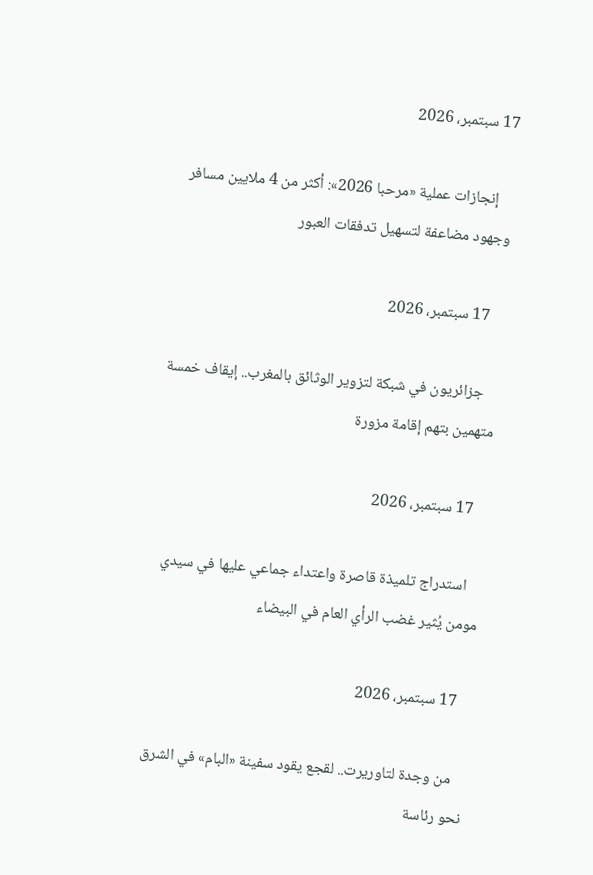17 سبتمبر، 2026

    إنجازات عملية «مرحبا 2026»: أكثر من 4 ملايين مسافر وجهود مضاعفة لتسهيل تدفقات العبور

    17 سبتمبر، 2026

    جزائريون في شبكة لتزوير الوثائق بالمغرب.. إيقاف خمسة متهمين بتهم إقامة مزورة

    17 سبتمبر، 2026

    استدراج تلميذة قاصرة واعتداء جماعي عليها في سيدي مومن يُثير غضب الرأي العام في البيضاء

    17 سبتمبر، 2026

    من وجدة لتاوريرت.. لقجع يقود سفينة «البام» في الشرق نحو رئاسة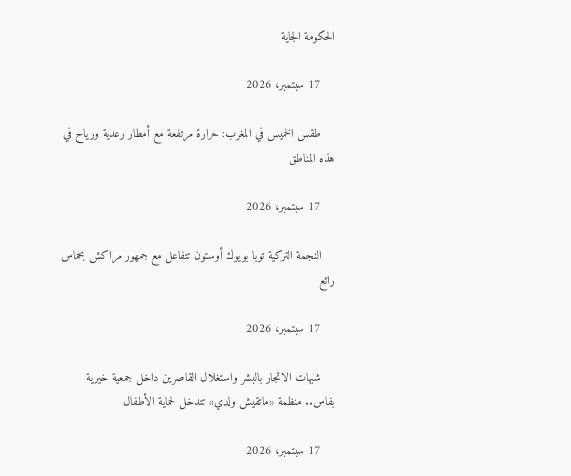الحكومة الجاية

    17 سبتمبر، 2026

    طقس الخميس في المغرب: حرارة مرتفعة مع أمطار رعدية ورياح في هذه المناطق

    17 سبتمبر، 2026

    النجمة التركية توبا بويوك أوستون تتفاعل مع جمهور مراكش بحماس رائع

    17 سبتمبر، 2026

    شبهات الاتجار بالبشر واستغلال القاصرين داخل جمعية خيرية بفاس.. منظمة «ماتقيش ولدي» تتدخل لحماية الأطفال

    17 سبتمبر، 2026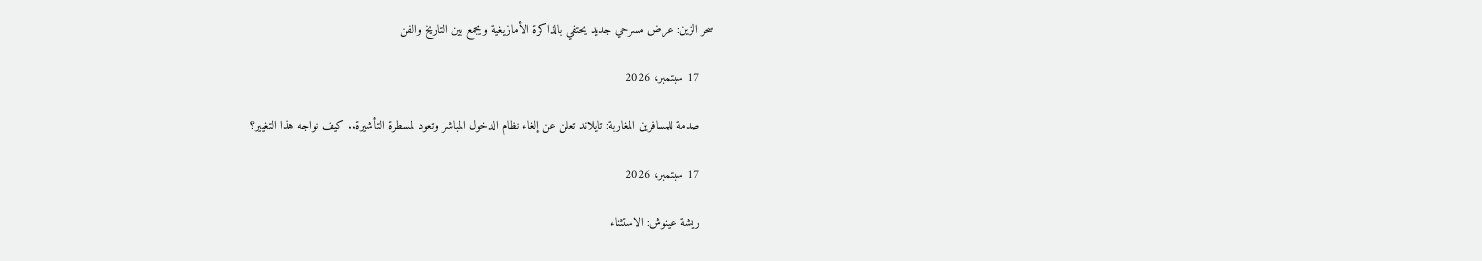سحر الزين: عرض مسرحي جديد يحتفي بالذاكرة الأمازيغية ويجمع بين التاريخ والفن

    17 سبتمبر، 2026

    صدمة للمسافرين المغاربة: تايلاند تعلن عن إلغاء نظام الدخول المباشر وتعود لمسطرة التأشيرة.. كيف نواجه هذا التغيير؟

    17 سبتمبر، 2026

    ريشة عينوش: الاستثناء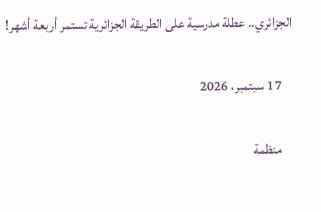الجزائري.. عطلة مدرسية على الطريقة الجزائرية تستمر أربعة أشهر!

    17 سبتمبر، 2026

    منظمة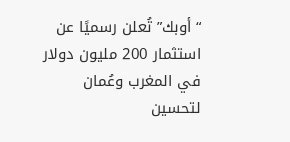“أوبك” تُعلن رسميًا عن استثمار 200 مليون دولار في المغرب وعُمان لتحسين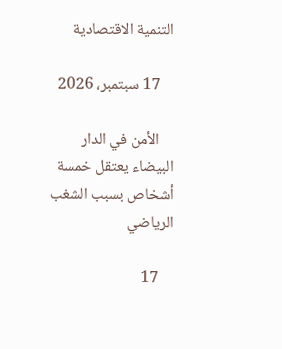التنمية الاقتصادية

    17 سبتمبر، 2026

    الأمن في الدار البيضاء يعتقل خمسة أشخاص بسبب الشغب الرياضي

    17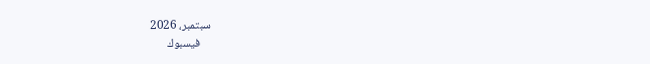سبتمبر، 2026
    فيسبوك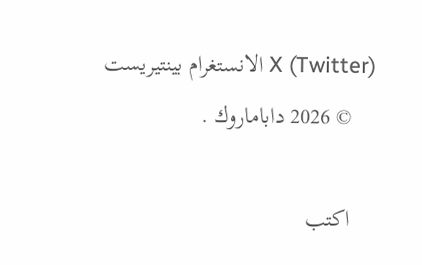X (Twitter) الانستغرام بينتيريست
    © 2026 داباماروك .

    اكتب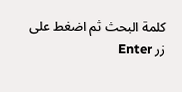كلمة البحث ثم اضغط على زر Enter